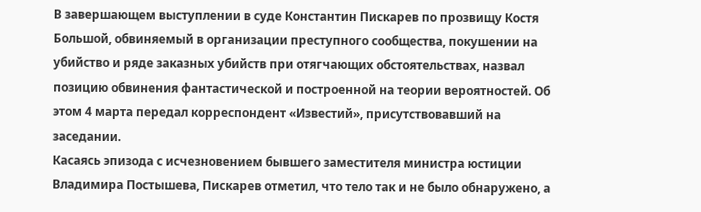В завершающем выступлении в суде Константин Пискарев по прозвищу Костя Большой, обвиняемый в организации преступного сообщества, покушении на убийство и ряде заказных убийств при отягчающих обстоятельствах, назвал позицию обвинения фантастической и построенной на теории вероятностей. Об этом 4 марта передал корреспондент «Известий», присутствовавший на заседании.
Касаясь эпизода с исчезновением бывшего заместителя министра юстиции Владимира Постышева, Пискарев отметил, что тело так и не было обнаружено, а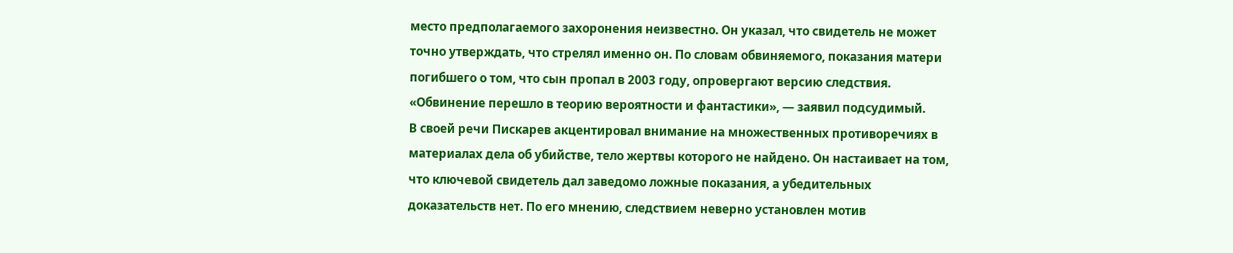место предполагаемого захоронения неизвестно. Он указал, что свидетель не может точно утверждать, что стрелял именно он. По словам обвиняемого, показания матери погибшего о том, что сын пропал в 2003 году, опровергают версию следствия.
«Обвинение перешло в теорию вероятности и фантастики», — заявил подсудимый.
В своей речи Пискарев акцентировал внимание на множественных противоречиях в материалах дела об убийстве, тело жертвы которого не найдено. Он настаивает на том, что ключевой свидетель дал заведомо ложные показания, а убедительных доказательств нет. По его мнению, следствием неверно установлен мотив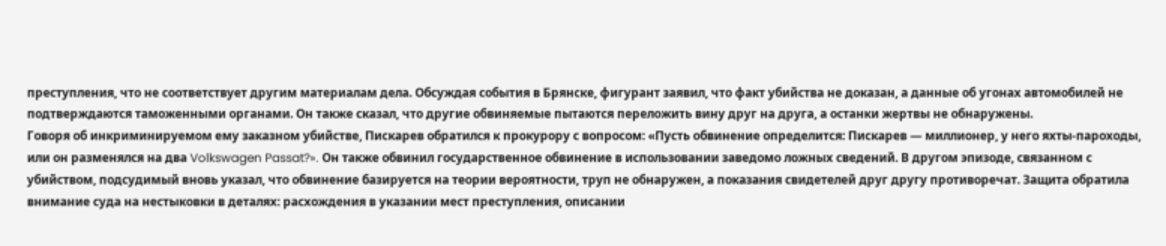преступления, что не соответствует другим материалам дела. Обсуждая события в Брянске, фигурант заявил, что факт убийства не доказан, а данные об угонах автомобилей не подтверждаются таможенными органами. Он также сказал, что другие обвиняемые пытаются переложить вину друг на друга, а останки жертвы не обнаружены.
Говоря об инкриминируемом ему заказном убийстве, Пискарев обратился к прокурору с вопросом: «Пусть обвинение определится: Пискарев — миллионер, у него яхты-пароходы, или он разменялся на два Volkswagen Passat?». Он также обвинил государственное обвинение в использовании заведомо ложных сведений. В другом эпизоде, связанном с убийством, подсудимый вновь указал, что обвинение базируется на теории вероятности, труп не обнаружен, а показания свидетелей друг другу противоречат. Защита обратила внимание суда на нестыковки в деталях: расхождения в указании мест преступления, описании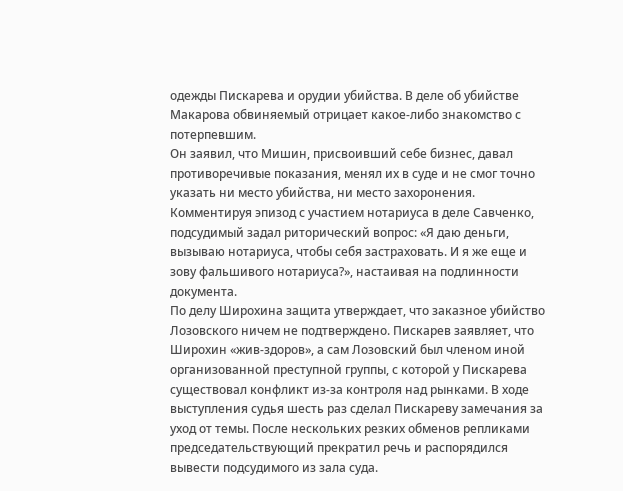одежды Пискарева и орудии убийства. В деле об убийстве Макарова обвиняемый отрицает какое-либо знакомство с потерпевшим.
Он заявил, что Мишин, присвоивший себе бизнес, давал противоречивые показания, менял их в суде и не смог точно указать ни место убийства, ни место захоронения. Комментируя эпизод с участием нотариуса в деле Савченко, подсудимый задал риторический вопрос: «Я даю деньги, вызываю нотариуса, чтобы себя застраховать. И я же еще и зову фальшивого нотариуса?», настаивая на подлинности документа.
По делу Широхина защита утверждает, что заказное убийство Лозовского ничем не подтверждено. Пискарев заявляет, что Широхин «жив-здоров», а сам Лозовский был членом иной организованной преступной группы, с которой у Пискарева существовал конфликт из-за контроля над рынками. В ходе выступления судья шесть раз сделал Пискареву замечания за уход от темы. После нескольких резких обменов репликами председательствующий прекратил речь и распорядился вывести подсудимого из зала суда.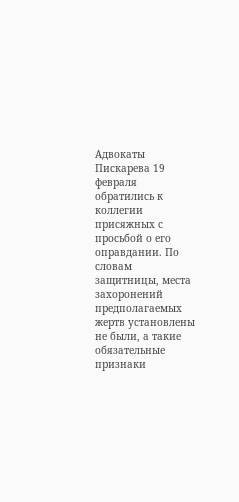Адвокаты Пискарева 19 февраля обратились к коллегии присяжных с просьбой о его оправдании. По словам защитницы, места захоронений предполагаемых жертв установлены не были, а такие обязательные признаки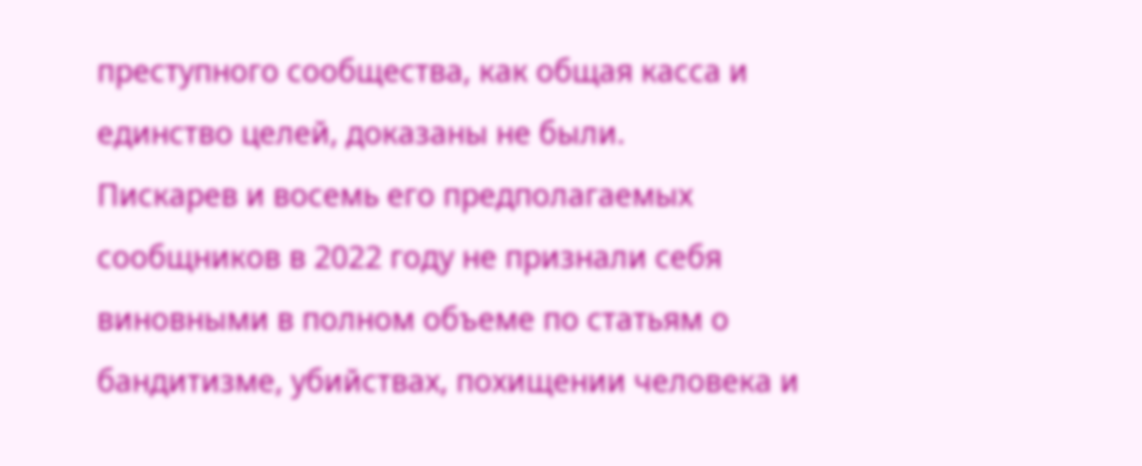преступного сообщества, как общая касса и единство целей, доказаны не были.
Пискарев и восемь его предполагаемых сообщников в 2022 году не признали себя виновными в полном объеме по статьям о бандитизме, убийствах, похищении человека и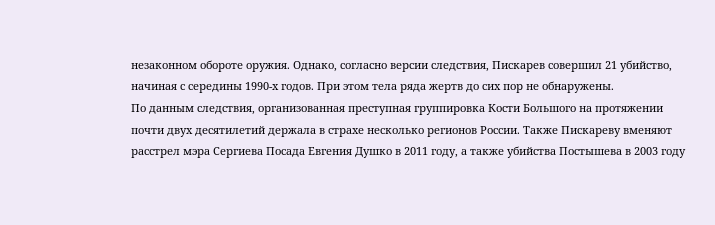незаконном обороте оружия. Однако, согласно версии следствия, Пискарев совершил 21 убийство, начиная с середины 1990-х годов. При этом тела ряда жертв до сих пор не обнаружены.
По данным следствия, организованная преступная группировка Кости Большого на протяжении почти двух десятилетий держала в страхе несколько регионов России. Также Пискареву вменяют расстрел мэра Сергиева Посада Евгения Душко в 2011 году, а также убийства Постышева в 2003 году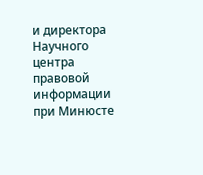и директора Научного центра правовой информации при Минюсте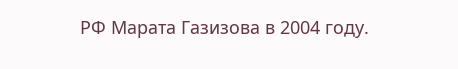РФ Марата Газизова в 2004 году.